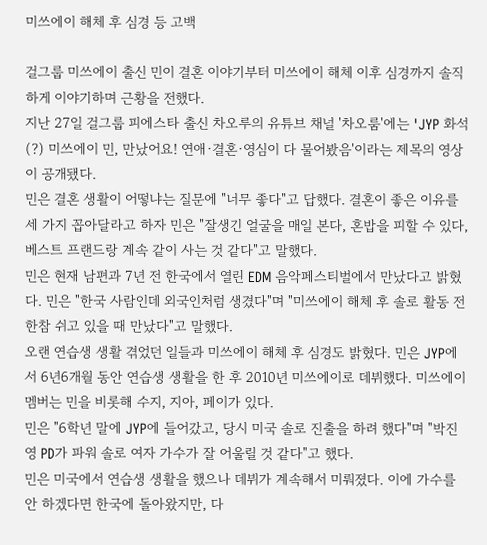미쓰에이 해체 후 심경 등 고백

걸그룹 미쓰에이 출신 민이 결혼 이야기부터 미쓰에이 해체 이후 심경까지 솔직하게 이야기하며 근황을 전했다.
지난 27일 걸그룹 피에스타 출신 차오루의 유튜브 채널 '차오룸'에는 'JYP 화석(?) 미쓰에이 민, 만났어요! 연애·결혼·영심이 다 물어봤음'이라는 제목의 영상이 공개됐다.
민은 결혼 생활이 어떻냐는 질문에 "너무 좋다"고 답했다. 결혼이 좋은 이유를 세 가지 꼽아달라고 하자 민은 "잘생긴 얼굴을 매일 본다, 혼밥을 피할 수 있다, 베스트 프랜드랑 계속 같이 사는 것 같다"고 말했다.
민은 현재 남편과 7년 전 한국에서 열린 EDM 음악페스티벌에서 만났다고 밝혔다. 민은 "한국 사람인데 외국인처럼 생겼다"며 "미쓰에이 해체 후 솔로 활동 전 한참 쉬고 있을 때 만났다"고 말했다.
오랜 연습생 생활 겪었던 일들과 미쓰에이 해체 후 심경도 밝혔다. 민은 JYP에서 6년6개월 동안 연습생 생활을 한 후 2010년 미쓰에이로 데뷔했다. 미쓰에이 멤버는 민을 비롯해 수지, 지아, 페이가 있다.
민은 "6학년 말에 JYP에 들어갔고, 당시 미국 솔로 진출을 하려 했다"며 "박진영 PD가 파워 솔로 여자 가수가 잘 어울릴 것 같다"고 했다.
민은 미국에서 연습생 생활을 했으나 데뷔가 계속해서 미뤄졌다. 이에 가수를 안 하겠다면 한국에 돌아왔지만, 다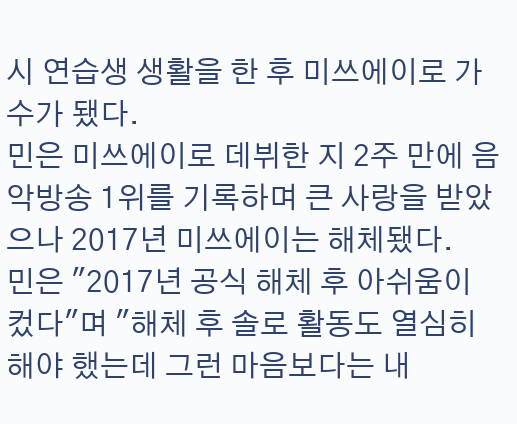시 연습생 생활을 한 후 미쓰에이로 가수가 됐다.
민은 미쓰에이로 데뷔한 지 2주 만에 음악방송 1위를 기록하며 큰 사랑을 받았으나 2017년 미쓰에이는 해체됐다.
민은 "2017년 공식 해체 후 아쉬움이 컸다"며 "해체 후 솔로 활동도 열심히 해야 했는데 그런 마음보다는 내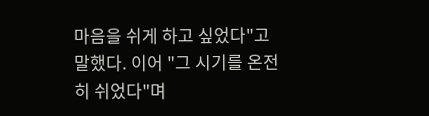마음을 쉬게 하고 싶었다"고 말했다. 이어 "그 시기를 온전히 쉬었다"며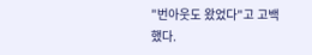"번아웃도 왔었다"고 고백했다.